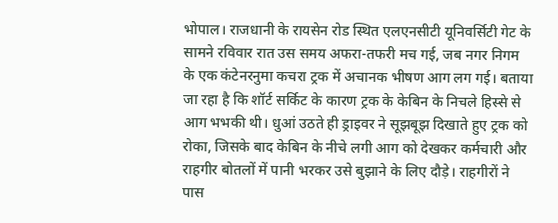भोपाल। राजधानी के रायसेन रोड स्थित एलएनसीटी यूनिवर्सिटी गेट के सामने रविवार रात उस समय अफरा-तफरी मच गई, जब नगर निगम के एक कंटेनरनुमा कचरा ट्रक में अचानक भीषण आग लग गई। बताया जा रहा है कि शॉर्ट सर्किट के कारण ट्रक के केबिन के निचले हिस्से से आग भभकी थी। धुआं उठते ही ड्राइवर ने सूझबूझ दिखाते हुए ट्रक को रोका, जिसके बाद केबिन के नीचे लगी आग को देखकर कर्मचारी और राहगीर बोतलों में पानी भरकर उसे बुझाने के लिए दौड़े। राहगीरों ने पास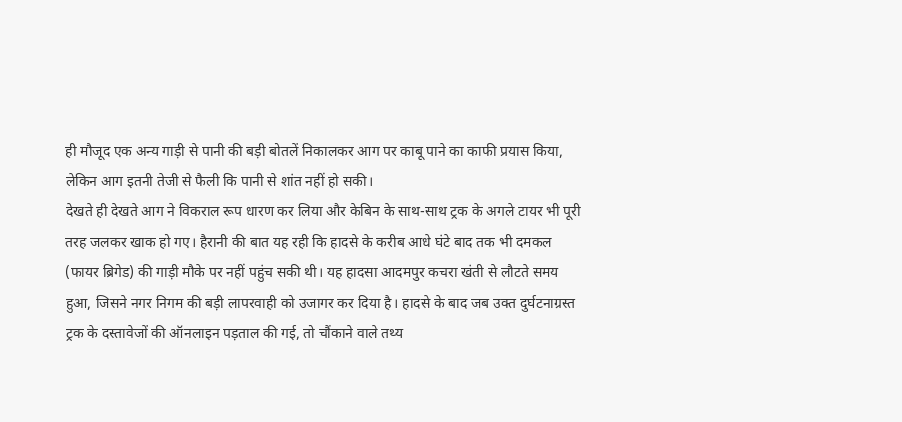ही मौजूद एक अन्य गाड़ी से पानी की बड़ी बोतलें निकालकर आग पर काबू पाने का काफी प्रयास किया, लेकिन आग इतनी तेजी से फैली कि पानी से शांत नहीं हो सकी।
देखते ही देखते आग ने विकराल रूप धारण कर लिया और केबिन के साथ-साथ ट्रक के अगले टायर भी पूरी तरह जलकर खाक हो गए। हैरानी की बात यह रही कि हादसे के करीब आधे घंटे बाद तक भी दमकल (फायर ब्रिगेड) की गाड़ी मौके पर नहीं पहुंच सकी थी। यह हादसा आदमपुर कचरा खंती से लौटते समय हुआ, जिसने नगर निगम की बड़ी लापरवाही को उजागर कर दिया है। हादसे के बाद जब उक्त दुर्घटनाग्रस्त ट्रक के दस्तावेजों की ऑनलाइन पड़ताल की गई, तो चौंकाने वाले तथ्य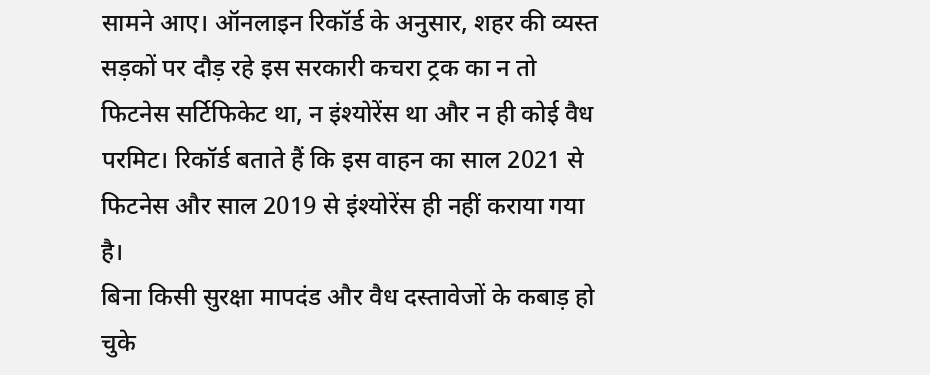सामने आए। ऑनलाइन रिकॉर्ड के अनुसार, शहर की व्यस्त सड़कों पर दौड़ रहे इस सरकारी कचरा ट्रक का न तो फिटनेस सर्टिफिकेट था, न इंश्योरेंस था और न ही कोई वैध परमिट। रिकॉर्ड बताते हैं कि इस वाहन का साल 2021 से फिटनेस और साल 2019 से इंश्योरेंस ही नहीं कराया गया है।
बिना किसी सुरक्षा मापदंड और वैध दस्तावेजों के कबाड़ हो चुके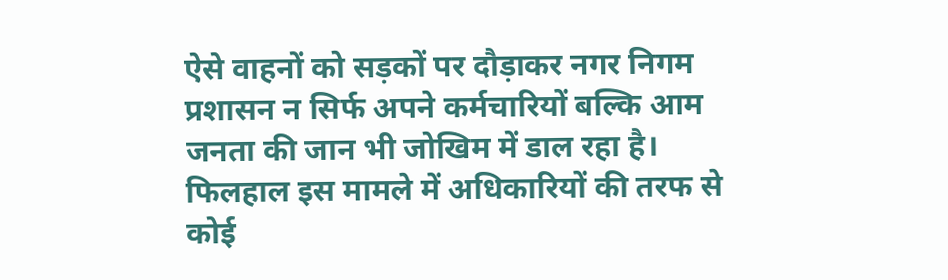ऐसे वाहनों को सड़कों पर दौड़ाकर नगर निगम प्रशासन न सिर्फ अपने कर्मचारियों बल्कि आम जनता की जान भी जोखिम में डाल रहा है। फिलहाल इस मामले में अधिकारियों की तरफ से कोई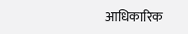आधिकारिक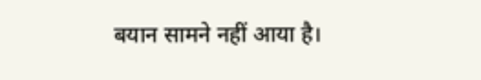बयान सामने नहीं आया है।